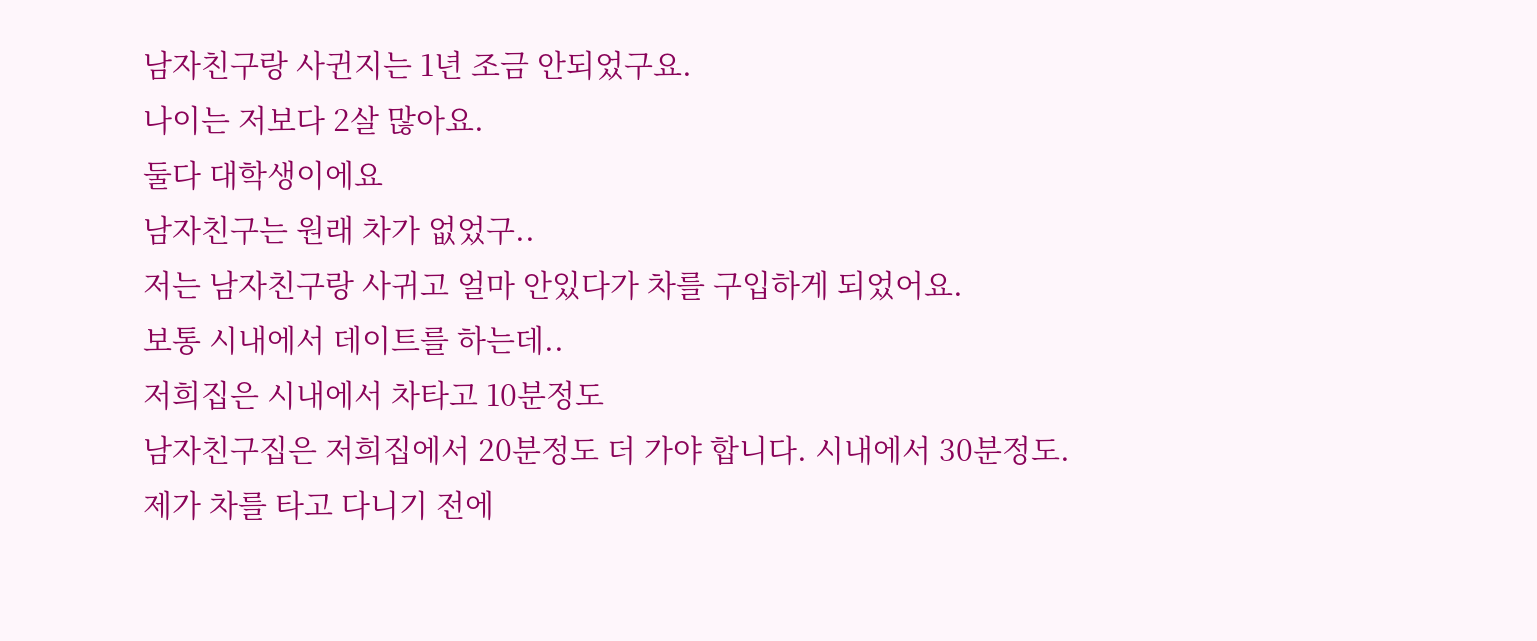남자친구랑 사귄지는 1년 조금 안되었구요.
나이는 저보다 2살 많아요.
둘다 대학생이에요
남자친구는 원래 차가 없었구..
저는 남자친구랑 사귀고 얼마 안있다가 차를 구입하게 되었어요.
보통 시내에서 데이트를 하는데..
저희집은 시내에서 차타고 10분정도
남자친구집은 저희집에서 20분정도 더 가야 합니다. 시내에서 30분정도.
제가 차를 타고 다니기 전에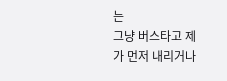는
그냥 버스타고 제가 먼저 내리거나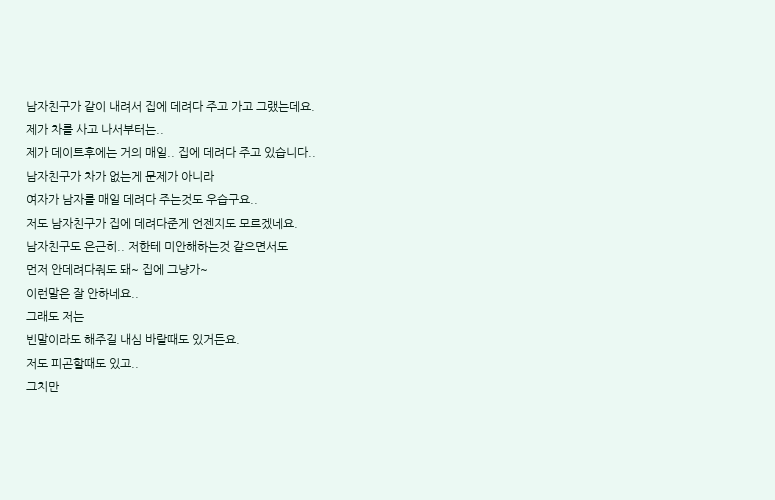남자친구가 같이 내려서 집에 데려다 주고 가고 그랬는데요.
제가 차를 사고 나서부터는..
제가 데이트후에는 거의 매일.. 집에 데려다 주고 있습니다..
남자친구가 차가 없는게 문제가 아니라
여자가 남자를 매일 데려다 주는것도 우습구요..
저도 남자친구가 집에 데려다준게 언젠지도 모르겠네요.
남자친구도 은근히.. 저한테 미안해하는것 같으면서도
먼저 안데려다줘도 돼~ 집에 그냥가~
이런말은 잘 안하네요..
그래도 저는
빈말이라도 해주길 내심 바랄때도 있거든요.
저도 피곤할때도 있고..
그치만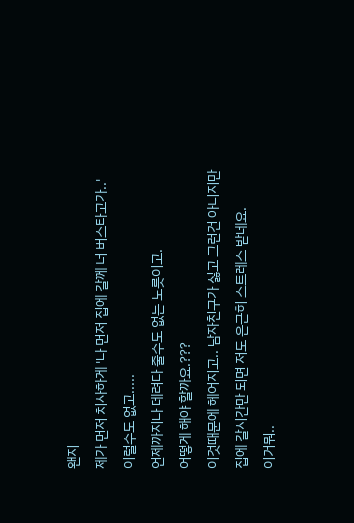왠지
제가 먼저 치사하게 '나 먼저 집에 갈께 너 버스타고가..'
이럴수도 없고.....
언제까지나 데려다 줄수도 없는 노릇이고.
어떻게 해야 할까요.???
이것때문에 헤어지고.. 남자친구가 싫고 그런건 아니지만
집에 갈시간만 되면 저도 은근히 스트레스 받네요.
이거뭐..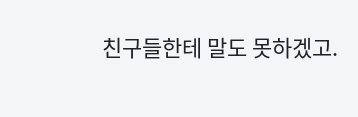친구들한테 말도 못하겠고.